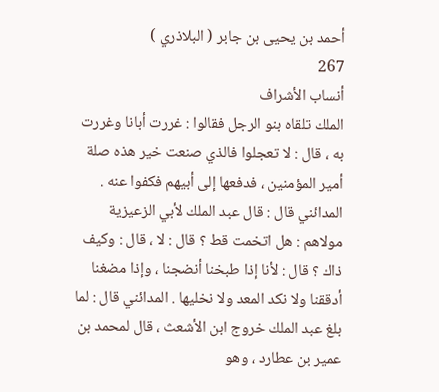أحمد بن يحيى بن جابر ( البلاذري )
267
أنساب الأشراف
الملك تلقاه بنو الرجل فقالوا : غررت أبانا وغررت به ، قال : لا تعجلوا فالذي صنعت خير هذه صلة أمير المؤمنين ، فدفعها إلى أبيهم فكفوا عنه . المدائني قال : قال عبد الملك لأبي الزعيزية مولاهم : هل اتخمت قط ؟ قال : لا ، قال : وكيف ذاك ؟ قال : لأنا إذا طبخنا أنضجنا ، وإذا مضغنا أدققنا ولا نكد المعد ولا نخليها . المدائني قال : لما بلغ عبد الملك خروج ابن الأشعث ، قال لمحمد بن عمير بن عطارد ، وهو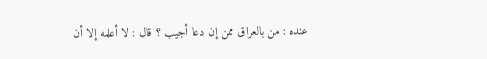عنده : من بالعراق ممن إن دعا أجيب ؟ قال : لا أعلمه إلا أن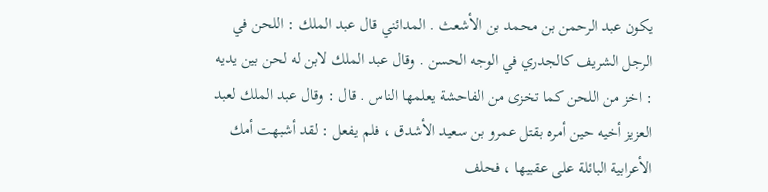يكون عبد الرحمن بن محمد بن الأشعث . المدائني قال عبد الملك : اللحن في الرجل الشريف كالجدري في الوجه الحسن . وقال عبد الملك لابن له لحن بين يديه : اخز من اللحن كما تخزى من الفاحشة يعلمها الناس . قال : وقال عبد الملك لعبد العزيز أخيه حين أمره بقتل عمرو بن سعيد الأشدق ، فلم يفعل : لقد أشبهت أمك الأعرابية البائلة على عقبيها ، فحلف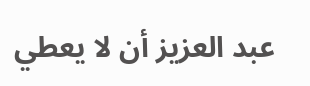عبد العزيز أن لا يعطي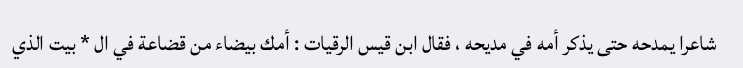شاعرا يمدحه حتى يذكر أمه في مديحه ، فقال ابن قيس الرقيات : أمك بيضاء من قضاعة في ال * بيت الذي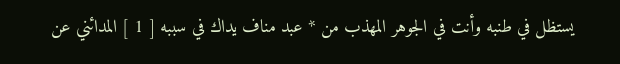يستظل في طنبه وأنت في الجوهر المهذب من * عبد مناف يداك في سببه [ 1 ] المدائني عن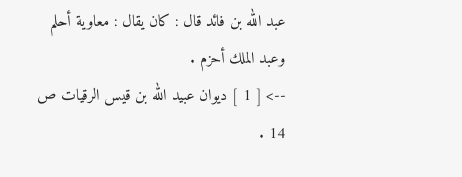عبد الله بن فائد قال : كان يقال : معاوية أحلم وعبد الملك أحزم .
--> [ 1 ] ديوان عبيد الله بن قيس الرقيات ص 14 .